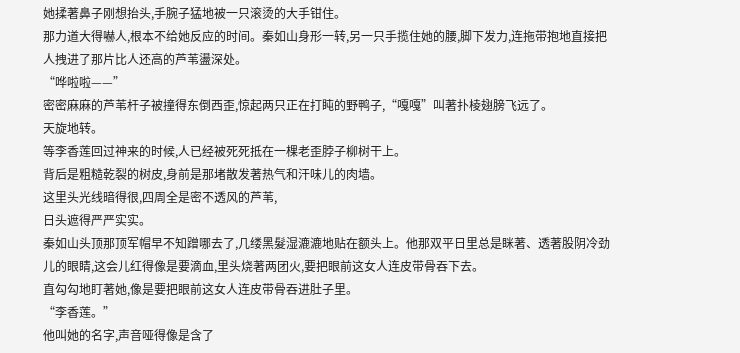她揉著鼻子刚想抬头,手腕子猛地被一只滚烫的大手钳住。
那力道大得嚇人,根本不给她反应的时间。秦如山身形一转,另一只手揽住她的腰,脚下发力,连拖带抱地直接把人拽进了那片比人还高的芦苇盪深处。
“哗啦啦——”
密密麻麻的芦苇杆子被撞得东倒西歪,惊起两只正在打盹的野鸭子,“嘎嘎”叫著扑棱翅膀飞远了。
天旋地转。
等李香莲回过神来的时候,人已经被死死抵在一棵老歪脖子柳树干上。
背后是粗糙乾裂的树皮,身前是那堵散发著热气和汗味儿的肉墙。
这里头光线暗得很,四周全是密不透风的芦苇,
日头遮得严严实实。
秦如山头顶那顶军帽早不知蹭哪去了,几缕黑髮湿漉漉地贴在额头上。他那双平日里总是眯著、透著股阴冷劲儿的眼睛,这会儿红得像是要滴血,里头烧著两团火,要把眼前这女人连皮带骨吞下去。
直勾勾地盯著她,像是要把眼前这女人连皮带骨吞进肚子里。
“李香莲。”
他叫她的名字,声音哑得像是含了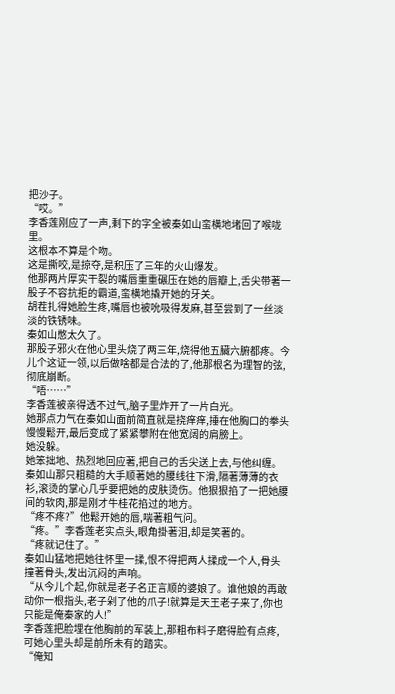把沙子。
“哎。”
李香莲刚应了一声,剩下的字全被秦如山蛮横地堵回了喉咙里。
这根本不算是个吻。
这是撕咬,是掠夺,是积压了三年的火山爆发。
他那两片厚实干裂的嘴唇重重碾压在她的唇瓣上,舌尖带著一股子不容抗拒的霸道,蛮横地撬开她的牙关。
胡茬扎得她脸生疼,嘴唇也被吮吸得发麻,甚至尝到了一丝淡淡的铁锈味。
秦如山憋太久了。
那股子邪火在他心里头烧了两三年,烧得他五臟六腑都疼。今儿个这证一领,以后做啥都是合法的了,他那根名为理智的弦,彻底崩断。
“唔……”
李香莲被亲得透不过气,脑子里炸开了一片白光。
她那点力气在秦如山面前简直就是挠痒痒,捶在他胸口的拳头慢慢鬆开,最后变成了紧紧攀附在他宽阔的肩膀上。
她没躲。
她笨拙地、热烈地回应著,把自己的舌尖送上去,与他纠缠。
秦如山那只粗糙的大手顺著她的腰线往下滑,隔著薄薄的衣衫,滚烫的掌心几乎要把她的皮肤烫伤。他狠狠掐了一把她腰间的软肉,那是刚才牛桂花掐过的地方。
“疼不疼?”他鬆开她的唇,喘著粗气问。
“疼。”李香莲老实点头,眼角掛著泪,却是笑著的。
“疼就记住了。”
秦如山猛地把她往怀里一揉,恨不得把两人揉成一个人,骨头撞著骨头,发出沉闷的声响。
“从今儿个起,你就是老子名正言顺的婆娘了。谁他娘的再敢动你一根指头,老子剁了他的爪子!就算是天王老子来了,你也只能是俺秦家的人!”
李香莲把脸埋在他胸前的军装上,那粗布料子磨得脸有点疼,可她心里头却是前所未有的踏实。
“俺知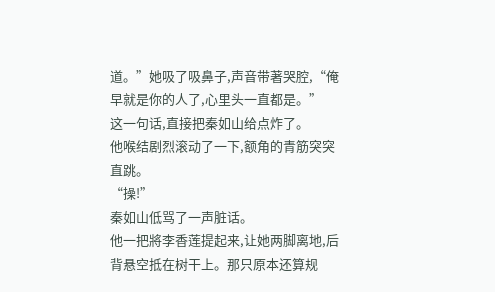道。”她吸了吸鼻子,声音带著哭腔,“俺早就是你的人了,心里头一直都是。”
这一句话,直接把秦如山给点炸了。
他喉结剧烈滚动了一下,额角的青筋突突直跳。
“操!”
秦如山低骂了一声脏话。
他一把將李香莲提起来,让她两脚离地,后背悬空抵在树干上。那只原本还算规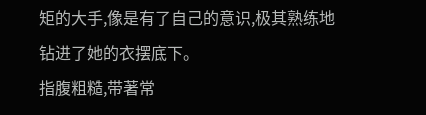矩的大手,像是有了自己的意识,极其熟练地钻进了她的衣摆底下。
指腹粗糙,带著常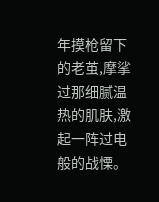年摸枪留下的老茧,摩挲过那细腻温热的肌肤,激起一阵过电般的战慄。